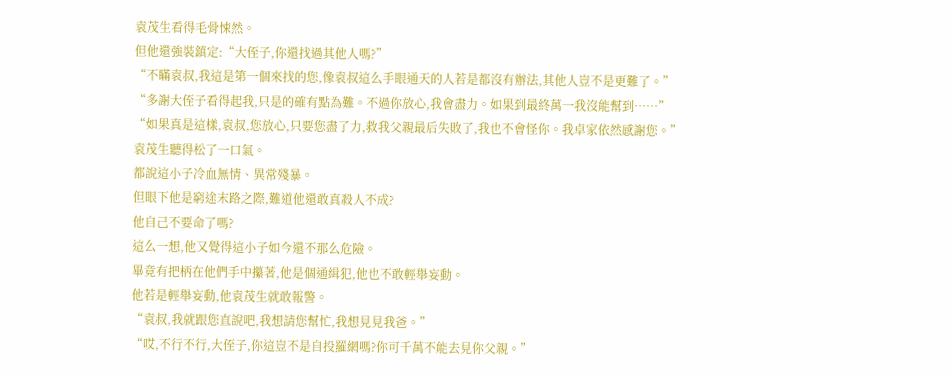袁茂生看得毛骨悚然。
但他還強裝鎮定:“大侄子,你還找過其他人嗎?”
“不瞞袁叔,我這是第一個來找的您,像袁叔這么手眼通天的人若是都沒有辦法,其他人豈不是更難了。”
“多謝大侄子看得起我,只是的確有點為難。不過你放心,我會盡力。如果到最終萬一我沒能幫到……”
“如果真是這樣,袁叔,您放心,只要您盡了力,救我父親最后失敗了,我也不會怪你。我卓家依然感謝您。”
袁茂生聽得松了一口氣。
都說這小子冷血無情、異常殘暴。
但眼下他是窮途末路之際,難道他還敢真殺人不成?
他自己不要命了嗎?
這么一想,他又覺得這小子如今還不那么危險。
畢竟有把柄在他們手中攥著,他是個通緝犯,他也不敢輕舉妄動。
他若是輕舉妄動,他袁茂生就敢報警。
“袁叔,我就跟您直說吧,我想請您幫忙,我想見見我爸。”
“哎,不行不行,大侄子,你這豈不是自投羅網嗎?你可千萬不能去見你父親。”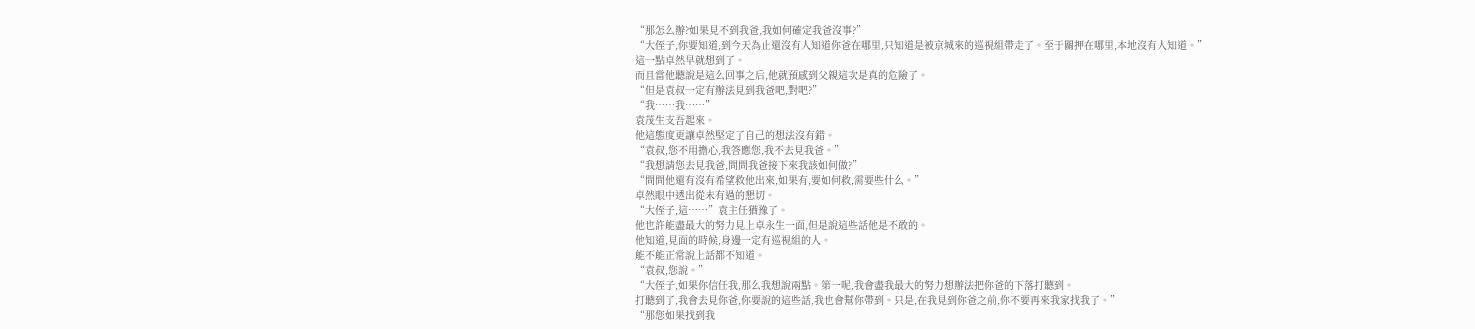“那怎么辦?如果見不到我爸,我如何確定我爸沒事?”
“大侄子,你要知道,到今天為止還沒有人知道你爸在哪里,只知道是被京城來的巡視組帶走了。至于關押在哪里,本地沒有人知道。”
這一點卓然早就想到了。
而且當他聽說是這么回事之后,他就預感到父親這次是真的危險了。
“但是袁叔一定有辦法見到我爸吧,對吧?”
“我……我……”
袁茂生支吾起來。
他這態度更讓卓然堅定了自己的想法沒有錯。
“袁叔,您不用擔心,我答應您,我不去見我爸。”
“我想請您去見我爸,問問我爸接下來我該如何做?”
“問問他還有沒有希望救他出來,如果有,要如何救,需要些什么。”
卓然眼中透出從未有過的懇切。
“大侄子,這……”袁主任猶豫了。
他也許能盡最大的努力見上卓永生一面,但是說這些話他是不敢的。
他知道,見面的時候,身邊一定有巡視組的人。
能不能正常說上話都不知道。
“袁叔,您說。”
“大侄子,如果你信任我,那么我想說兩點。第一呢,我會盡我最大的努力想辦法把你爸的下落打聽到。
打聽到了,我會去見你爸,你要說的這些話,我也會幫你帶到。只是,在我見到你爸之前,你不要再來我家找我了。”
“那您如果找到我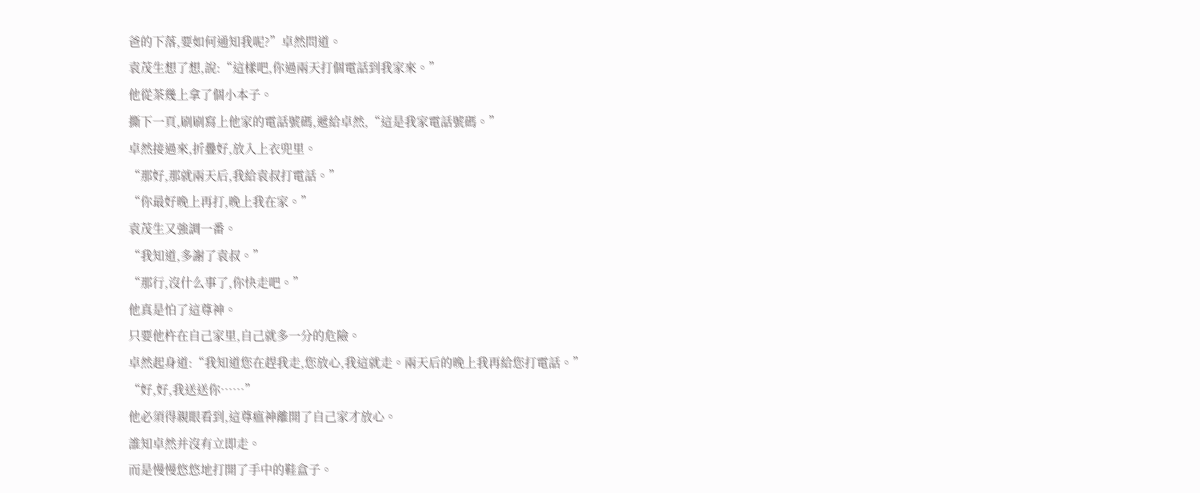爸的下落,要如何通知我呢?”卓然問道。
袁茂生想了想,說:“這樣吧,你過兩天打個電話到我家來。”
他從茶幾上拿了個小本子。
撕下一頁,刷刷寫上他家的電話號碼,遞給卓然,“這是我家電話號碼。”
卓然接過來,折疊好,放入上衣兜里。
“那好,那就兩天后,我給袁叔打電話。”
“你最好晚上再打,晚上我在家。”
袁茂生又強調一番。
“我知道,多謝了袁叔。”
“那行,沒什么事了,你快走吧。”
他真是怕了這尊神。
只要他杵在自己家里,自己就多一分的危險。
卓然起身道:“我知道您在趕我走,您放心,我這就走。兩天后的晚上我再給您打電話。”
“好,好,我送送你……”
他必須得親眼看到,這尊瘟神離開了自己家才放心。
誰知卓然并沒有立即走。
而是慢慢悠悠地打開了手中的鞋盒子。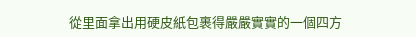從里面拿出用硬皮紙包裹得嚴嚴實實的一個四方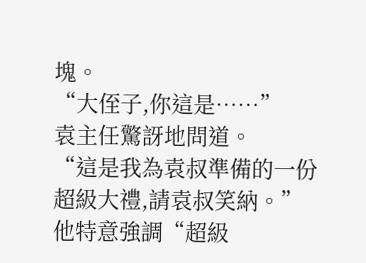塊。
“大侄子,你這是……”
袁主任驚訝地問道。
“這是我為袁叔準備的一份超級大禮,請袁叔笑納。”
他特意強調“超級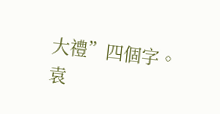大禮”四個字。
袁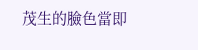茂生的臉色當即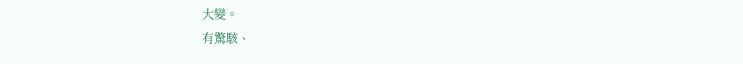大變。
有驚駭、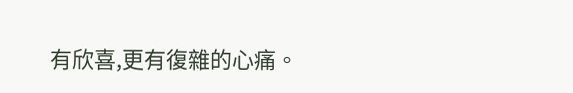有欣喜,更有復雜的心痛。